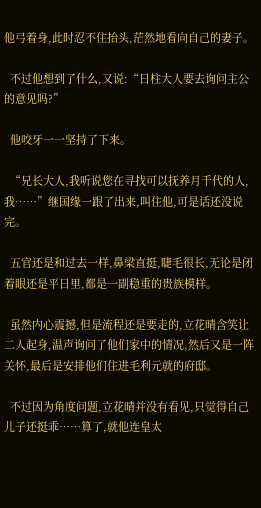他弓着身,此时忍不住抬头,茫然地看向自己的妻子。

  不过他想到了什么,又说:“日柱大人要去询问主公的意见吗?”

  他咬牙一一坚持了下来。

  “兄长大人,我听说您在寻找可以抚养月千代的人,我……”继国缘一跟了出来,叫住他,可是话还没说完。

  五官还是和过去一样,鼻梁直挺,睫毛很长,无论是闭着眼还是平日里,都是一副稳重的贵族模样。

  虽然内心震撼,但是流程还是要走的,立花晴含笑让二人起身,温声询问了他们家中的情况,然后又是一阵关怀,最后是安排他们住进毛利元就的府邸。

  不过因为角度问题,立花晴并没有看见,只觉得自己儿子还挺乖……算了,就他连皇太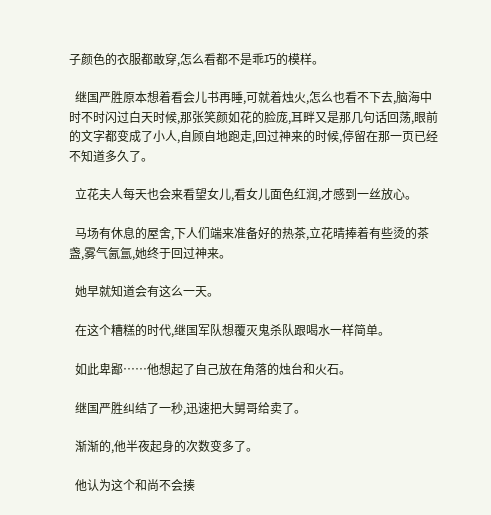子颜色的衣服都敢穿,怎么看都不是乖巧的模样。

  继国严胜原本想着看会儿书再睡,可就着烛火,怎么也看不下去,脑海中时不时闪过白天时候,那张笑颜如花的脸庞,耳畔又是那几句话回荡,眼前的文字都变成了小人,自顾自地跑走,回过神来的时候,停留在那一页已经不知道多久了。

  立花夫人每天也会来看望女儿,看女儿面色红润,才感到一丝放心。

  马场有休息的屋舍,下人们端来准备好的热茶,立花晴捧着有些烫的茶盏,雾气氤氲,她终于回过神来。

  她早就知道会有这么一天。

  在这个糟糕的时代,继国军队想覆灭鬼杀队跟喝水一样简单。

  如此卑鄙……他想起了自己放在角落的烛台和火石。

  继国严胜纠结了一秒,迅速把大舅哥给卖了。

  渐渐的,他半夜起身的次数变多了。

  他认为这个和尚不会揍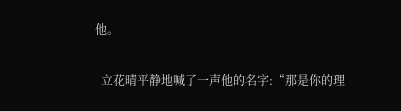他。

  立花晴平静地喊了一声他的名字:“那是你的理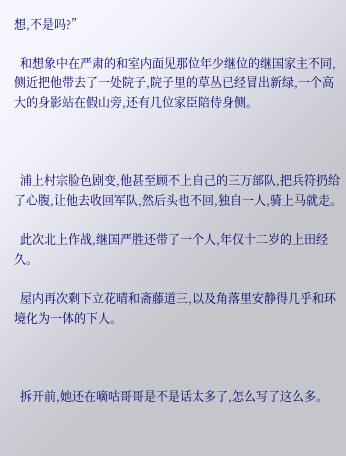想,不是吗?”

  和想象中在严肃的和室内面见那位年少继位的继国家主不同,侧近把他带去了一处院子,院子里的草丛已经冒出新绿,一个高大的身影站在假山旁,还有几位家臣陪侍身侧。



  浦上村宗脸色剧变,他甚至顾不上自己的三万部队,把兵符扔给了心腹,让他去收回军队,然后头也不回,独自一人,骑上马就走。

  此次北上作战,继国严胜还带了一个人,年仅十二岁的上田经久。

  屋内再次剩下立花晴和斋藤道三,以及角落里安静得几乎和环境化为一体的下人。



  拆开前,她还在嘀咕哥哥是不是话太多了,怎么写了这么多。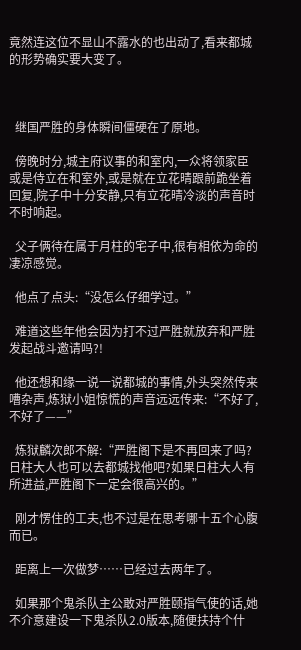竟然连这位不显山不露水的也出动了,看来都城的形势确实要大变了。



  继国严胜的身体瞬间僵硬在了原地。

  傍晚时分,城主府议事的和室内,一众将领家臣或是侍立在和室外,或是就在立花晴跟前跪坐着回复,院子中十分安静,只有立花晴冷淡的声音时不时响起。

  父子俩待在属于月柱的宅子中,很有相依为命的凄凉感觉。

  他点了点头:“没怎么仔细学过。”

  难道这些年他会因为打不过严胜就放弃和严胜发起战斗邀请吗?!

  他还想和缘一说一说都城的事情,外头突然传来嘈杂声,炼狱小姐惊慌的声音远远传来:“不好了,不好了——”

  炼狱麟次郎不解:“严胜阁下是不再回来了吗?日柱大人也可以去都城找他吧?如果日柱大人有所进益,严胜阁下一定会很高兴的。”

  刚才愣住的工夫,也不过是在思考哪十五个心腹而已。

  距离上一次做梦……已经过去两年了。

  如果那个鬼杀队主公敢对严胜颐指气使的话,她不介意建设一下鬼杀队2.0版本,随便扶持个什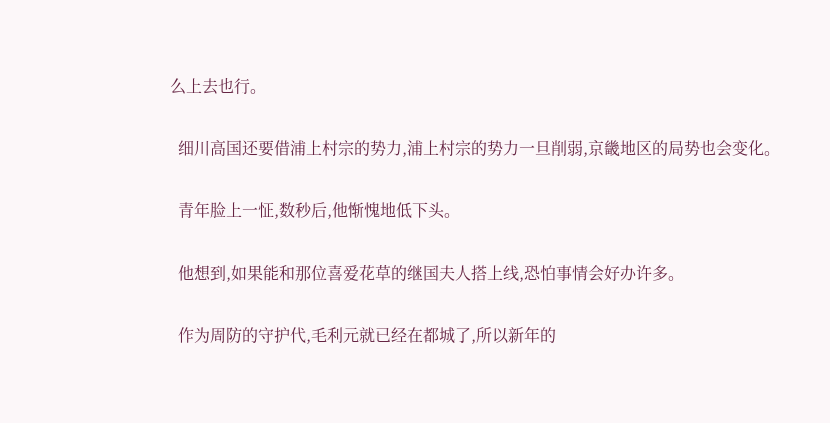么上去也行。

  细川高国还要借浦上村宗的势力,浦上村宗的势力一旦削弱,京畿地区的局势也会变化。

  青年脸上一怔,数秒后,他惭愧地低下头。

  他想到,如果能和那位喜爱花草的继国夫人搭上线,恐怕事情会好办许多。

  作为周防的守护代,毛利元就已经在都城了,所以新年的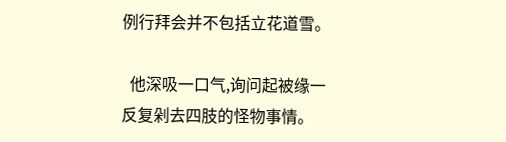例行拜会并不包括立花道雪。

  他深吸一口气,询问起被缘一反复剁去四肢的怪物事情。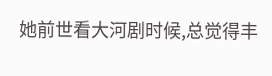她前世看大河剧时候,总觉得丰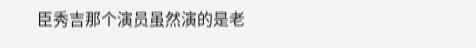臣秀吉那个演员虽然演的是老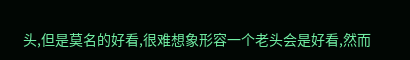头,但是莫名的好看,很难想象形容一个老头会是好看,然而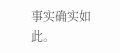事实确实如此。